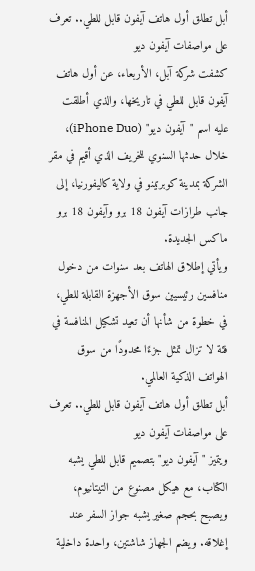أبل تطلق أول هاتف آيفون قابل للطي.. تعرف على مواصفات آيفون ديو
كشفت شركة آبل، الأربعاء، عن أول هاتف آيفون قابل للطي في تاريخها، والذي أطلقت عليه اسم "آيفون ديو" (iPhone Duo)، خلال حدثها السنوي للخريف الذي أقيم في مقر الشركة بمدينة كوبرتينو في ولاية كاليفورنيا، إلى جانب طرازات آيفون 18 برو وآيفون 18 برو ماكس الجديدة.
ويأتي إطلاق الهاتف بعد سنوات من دخول منافسين رئيسيين سوق الأجهزة القابلة للطي، في خطوة من شأنها أن تعيد تشكيل المنافسة في فئة لا تزال تمثل جزءًا محدودًا من سوق الهواتف الذكية العالمي.
أبل تطلق أول هاتف آيفون قابل للطي.. تعرف على مواصفات آيفون ديو
ويتميز "آيفون ديو" بتصميم قابل للطي يشبه الكتاب، مع هيكل مصنوع من التيتانيوم، ويصبح بحجم صغير يشبه جواز السفر عند إغلاقه. ويضم الجهاز شاشتين، واحدة داخلية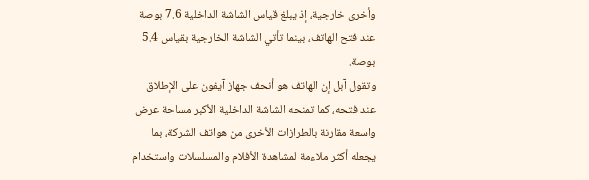وأخرى خارجية، إذ يبلغ قياس الشاشة الداخلية 7.6 بوصة عند فتح الهاتف، بينما تأتي الشاشة الخارجية بقياس 5.4 بوصة.
وتقول آبل إن الهاتف هو أنحف جهاز آيفون على الإطلاق عند فتحه، كما تمنحه الشاشة الداخلية الأكبر مساحة عرض واسعة مقارنة بالطرازات الأخرى من هواتف الشركة، بما يجعله أكثر ملاءمة لمشاهدة الأفلام والمسلسلات واستخدام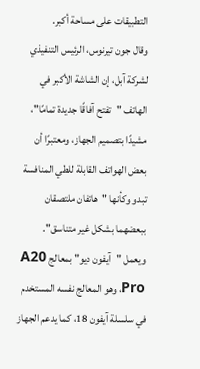التطبيقات على مساحة أكبر.
وقال جون تيرنوس، الرئيس التنفيذي لشركة آبل، إن الشاشة الأكبر في الهاتف "تفتح آفاقًا جديدة تمامًا"، مشيدًا بتصميم الجهاز، ومعتبرًا أن بعض الهواتف القابلة للطي المنافسة تبدو وكأنها "هاتفان ملتصقان ببعضهما بشكل غير متناسق".
ويعمل "آيفون ديو" بمعالج A20 Pro، وهو المعالج نفسه المستخدم في سلسلة آيفون 18، كما يدعم الجهاز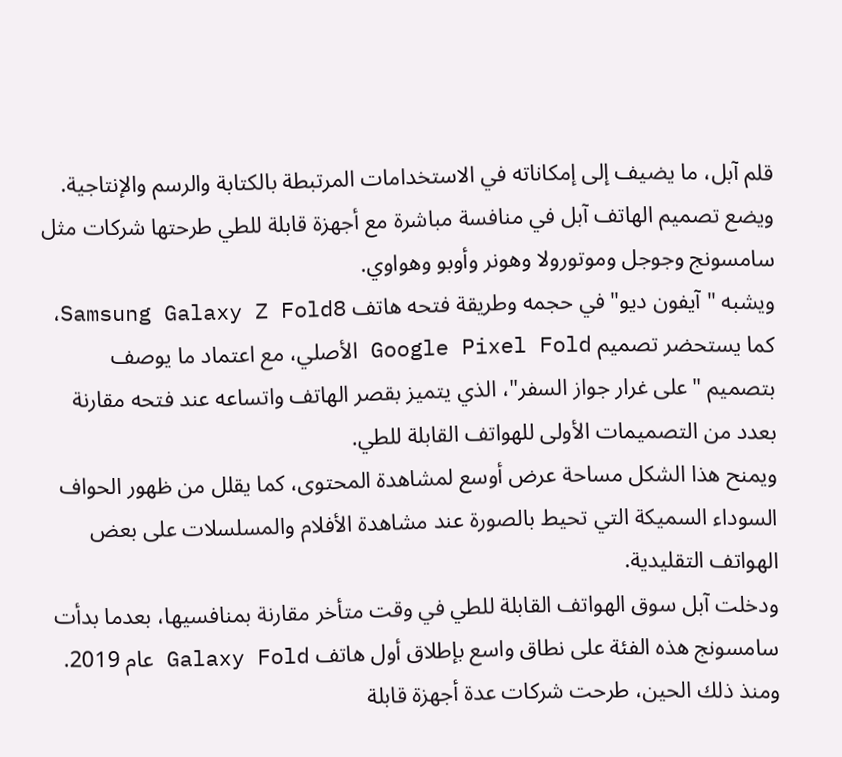قلم آبل، ما يضيف إلى إمكاناته في الاستخدامات المرتبطة بالكتابة والرسم والإنتاجية.
ويضع تصميم الهاتف آبل في منافسة مباشرة مع أجهزة قابلة للطي طرحتها شركات مثل سامسونج وجوجل وموتورولا وهونر وأوبو وهواوي.
ويشبه "آيفون ديو" في حجمه وطريقة فتحه هاتف Samsung Galaxy Z Fold8، كما يستحضر تصميم Google Pixel Fold الأصلي، مع اعتماد ما يوصف بتصميم "على غرار جواز السفر"، الذي يتميز بقصر الهاتف واتساعه عند فتحه مقارنة بعدد من التصميمات الأولى للهواتف القابلة للطي.
ويمنح هذا الشكل مساحة عرض أوسع لمشاهدة المحتوى، كما يقلل من ظهور الحواف السوداء السميكة التي تحيط بالصورة عند مشاهدة الأفلام والمسلسلات على بعض الهواتف التقليدية.
ودخلت آبل سوق الهواتف القابلة للطي في وقت متأخر مقارنة بمنافسيها، بعدما بدأت سامسونج هذه الفئة على نطاق واسع بإطلاق أول هاتف Galaxy Fold عام 2019. ومنذ ذلك الحين، طرحت شركات عدة أجهزة قابلة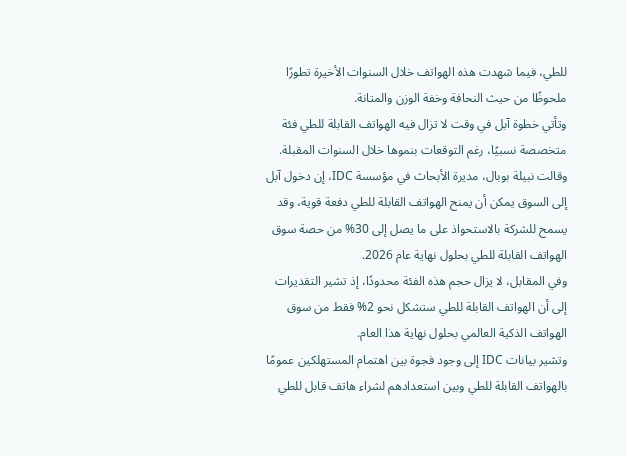للطي، فيما شهدت هذه الهواتف خلال السنوات الأخيرة تطورًا ملحوظًا من حيث النحافة وخفة الوزن والمتانة.
وتأتي خطوة آبل في وقت لا تزال فيه الهواتف القابلة للطي فئة متخصصة نسبيًا، رغم التوقعات بنموها خلال السنوات المقبلة.
وقالت نبيلة بوبال، مديرة الأبحاث في مؤسسة IDC، إن دخول آبل إلى السوق يمكن أن يمنح الهواتف القابلة للطي دفعة قوية، وقد يسمح للشركة بالاستحواذ على ما يصل إلى 30% من حصة سوق الهواتف القابلة للطي بحلول نهاية عام 2026.
وفي المقابل، لا يزال حجم هذه الفئة محدودًا، إذ تشير التقديرات إلى أن الهواتف القابلة للطي ستشكل نحو 2% فقط من سوق الهواتف الذكية العالمي بحلول نهاية هذا العام.
وتشير بيانات IDC إلى وجود فجوة بين اهتمام المستهلكين عمومًا بالهواتف القابلة للطي وبين استعدادهم لشراء هاتف قابل للطي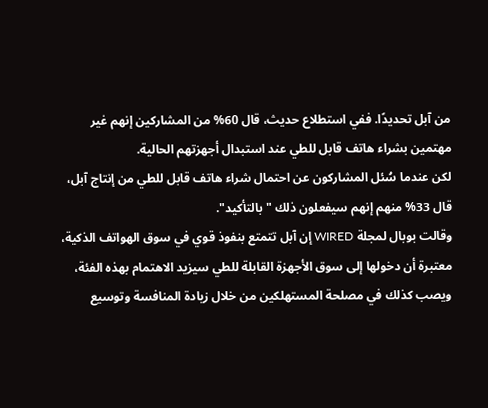من آبل تحديدًا. ففي استطلاع حديث، قال 60% من المشاركين إنهم غير مهتمين بشراء هاتف قابل للطي عند استبدال أجهزتهم الحالية.
لكن عندما سُئل المشاركون عن احتمال شراء هاتف قابل للطي من إنتاج آبل، قال 33% منهم إنهم سيفعلون ذلك "بالتأكيد".
وقالت بوبال لمجلة WIRED إن آبل تتمتع بنفوذ قوي في سوق الهواتف الذكية، معتبرة أن دخولها إلى سوق الأجهزة القابلة للطي سيزيد الاهتمام بهذه الفئة، ويصب كذلك في مصلحة المستهلكين من خلال زيادة المنافسة وتوسيع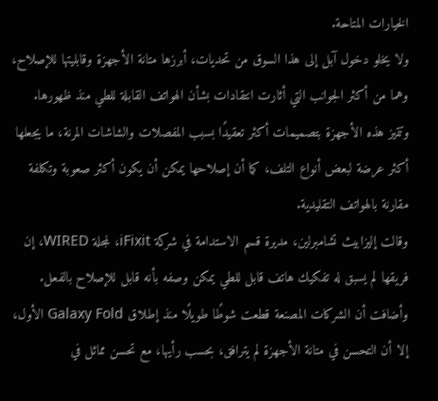الخيارات المتاحة.
ولا يخلو دخول آبل إلى هذا السوق من تحديات، أبرزها متانة الأجهزة وقابليتها للإصلاح، وهما من أكثر الجوانب التي أثارت انتقادات بشأن الهواتف القابلة للطي منذ ظهورها.
وتتميز هذه الأجهزة بتصميمات أكثر تعقيدًا بسبب المفصلات والشاشات المرنة، ما يجعلها أكثر عرضة لبعض أنواع التلف، كما أن إصلاحها يمكن أن يكون أكثر صعوبة وتكلفة مقارنة بالهواتف التقليدية.
وقالت إليزابيث تشامبرلين، مديرة قسم الاستدامة في شركة iFixit، لمجلة WIRED، إن فريقها لم يسبق له تفكيك هاتف قابل للطي يمكن وصفه بأنه قابل للإصلاح بالفعل.
وأضافت أن الشركات المصنعة قطعت شوطًا طويلًا منذ إطلاق Galaxy Fold الأول، إلا أن التحسن في متانة الأجهزة لم يترافق، بحسب رأيها، مع تحسن مماثل في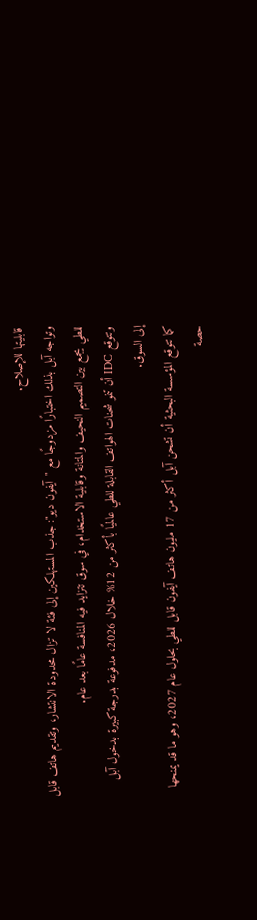قابليتها للإصلاح.
وتواجه آبل بذلك اختبارًا مزدوجًا مع "آيفون ديو": جذب المستهلكين إلى فئة لا تزال محدودة الانتشار، وتقديم هاتف قابل للطي يجمع بين التصميم النحيف والمتانة وقابلية الاستخدام، في سوق تتزايد فيه المنافسة عامًا بعد عام.
وتتوقع IDC أن تنمو شحنات الهواتف القابلة للطي عالميًا بأكثر من 12% خلال 2026، مدفوعة بدرجة كبيرة بدخول آبل إلى السوق.
كما تتوقع المؤسسة البحثية أن تشحن آبل أكثر من 17 مليون هاتف آيفون قابل للطي بحلول عام 2027، وهو ما قد يمنحها حصة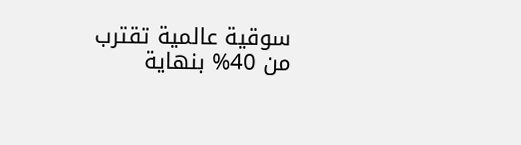سوقية عالمية تقترب من 40% بنهاية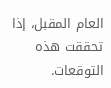العام المقبل، إذا تحققت هذه التوقعات.